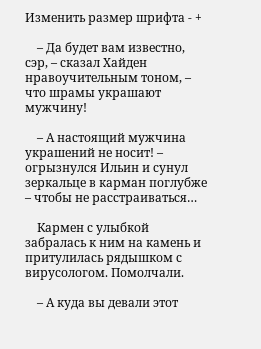Изменить размер шрифта - +

    – Да будет вам известно, сэр, – сказал Хайден нравоучительным тоном, – что шрамы украшают мужчину!

    – А настоящий мужчина украшений не носит! – огрызнулся Ильин и сунул зеркальце в карман поглубже – чтобы не расстраиваться…

    Кармен с улыбкой забралась к ним на камень и притулилась рядышком с вирусологом. Помолчали.

    – А куда вы девали этот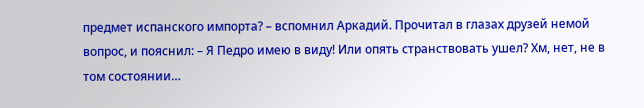предмет испанского импорта? – вспомнил Аркадий. Прочитал в глазах друзей немой вопрос, и пояснил: – Я Педро имею в виду! Или опять странствовать ушел? Хм, нет, не в том состоянии…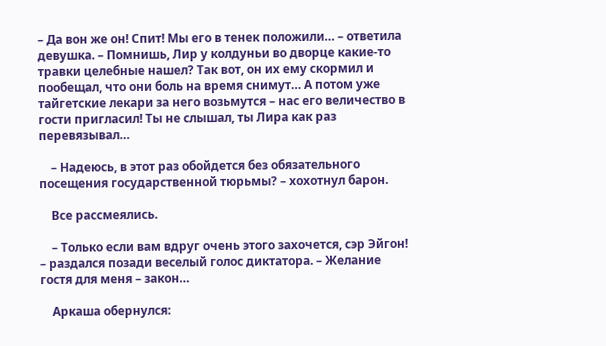– Да вон же он! Спит! Мы его в тенек положили… – ответила девушка. – Помнишь, Лир у колдуньи во дворце какие-то травки целебные нашел? Так вот, он их ему скормил и пообещал, что они боль на время снимут… А потом уже тайгетские лекари за него возьмутся – нас его величество в гости пригласил! Ты не слышал, ты Лира как раз перевязывал…

    – Надеюсь, в этот раз обойдется без обязательного посещения государственной тюрьмы? – хохотнул барон.

    Все рассмеялись.

    – Только если вам вдруг очень этого захочется, сэр Эйгон! – раздался позади веселый голос диктатора. – Желание гостя для меня – закон…

    Аркаша обернулся: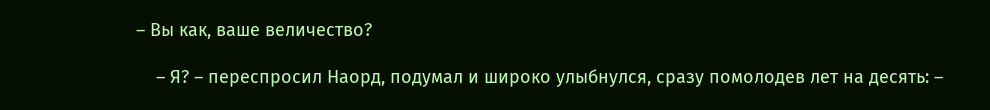– Вы как, ваше величество?

    – Я? – переспросил Наорд, подумал и широко улыбнулся, сразу помолодев лет на десять: –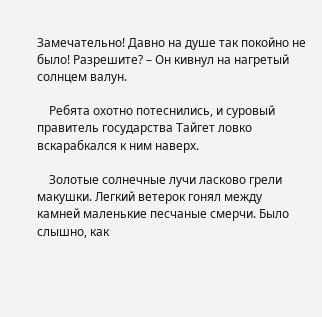Замечательно! Давно на душе так покойно не было! Разрешите? – Он кивнул на нагретый солнцем валун.

    Ребята охотно потеснились, и суровый правитель государства Тайгет ловко вскарабкался к ним наверх.

    Золотые солнечные лучи ласково грели макушки. Легкий ветерок гонял между камней маленькие песчаные смерчи. Было слышно, как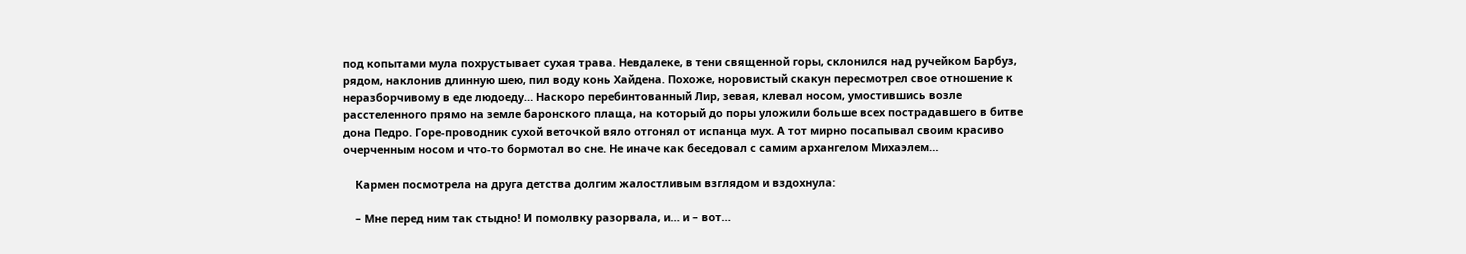под копытами мула похрустывает сухая трава. Невдалеке, в тени священной горы, склонился над ручейком Барбуз, рядом, наклонив длинную шею, пил воду конь Хайдена. Похоже, норовистый скакун пересмотрел свое отношение к неразборчивому в еде людоеду… Наскоро перебинтованный Лир, зевая, клевал носом, умостившись возле расстеленного прямо на земле баронского плаща, на который до поры уложили больше всех пострадавшего в битве дона Педро. Горе-проводник сухой веточкой вяло отгонял от испанца мух. А тот мирно посапывал своим красиво очерченным носом и что-то бормотал во сне. Не иначе как беседовал с самим архангелом Михаэлем…

    Кармен посмотрела на друга детства долгим жалостливым взглядом и вздохнула:

    – Мне перед ним так стыдно! И помолвку разорвала, и… и – вот…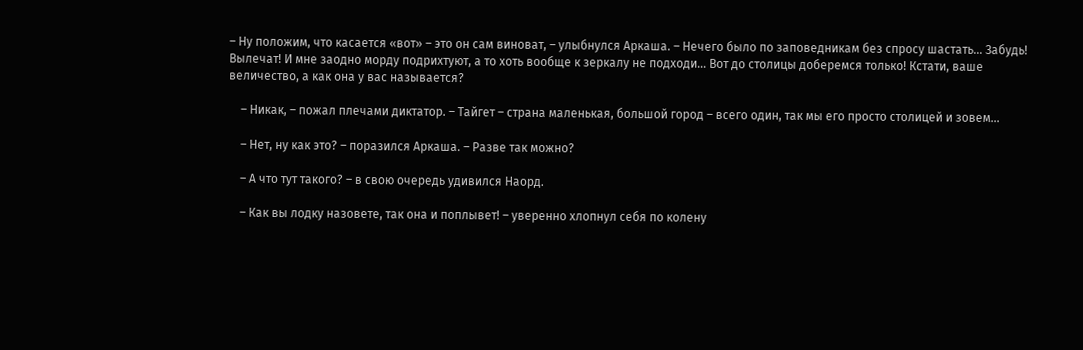– Ну положим, что касается «вот» – это он сам виноват, – улыбнулся Аркаша. – Нечего было по заповедникам без спросу шастать… Забудь! Вылечат! И мне заодно морду подрихтуют, а то хоть вообще к зеркалу не подходи… Вот до столицы доберемся только! Кстати, ваше величество, а как она у вас называется?

    – Никак, – пожал плечами диктатор. – Тайгет – страна маленькая, большой город – всего один, так мы его просто столицей и зовем…

    – Нет, ну как это? – поразился Аркаша. – Разве так можно?

    – А что тут такого? – в свою очередь удивился Наорд.

    – Как вы лодку назовете, так она и поплывет! – уверенно хлопнул себя по колену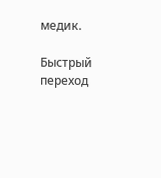медик.

Быстрый переход